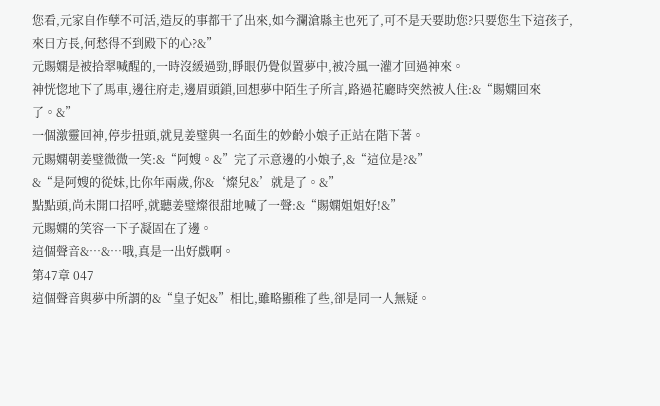您看,元家自作孽不可活,造反的事都干了出來,如今瀾滄縣主也死了,可不是天要助您?只要您生下這孩子,來日方長,何愁得不到殿下的心?&”
元賜嫻是被拾翠喊醒的,一時沒緩過勁,睜眼仍覺似置夢中,被冷風一灌才回過神來。
神恍惚地下了馬車,邊往府走,邊眉頭鎖,回想夢中陌生子所言,路過花廳時突然被人住:&“賜嫻回來了。&”
一個激靈回神,停步扭頭,就見姜璧與一名面生的妙齡小娘子正站在階下著。
元賜嫻朝姜璧微微一笑:&“阿嫂。&”完了示意邊的小娘子,&“這位是?&”
&“是阿嫂的從妹,比你年兩歲,你&‘燦兒&’就是了。&”
點點頭,尚未開口招呼,就聽姜璧燦很甜地喊了一聲:&“賜嫻姐姐好!&”
元賜嫻的笑容一下子凝固在了邊。
這個聲音&…&…哦,真是一出好戲啊。
第47章 047
這個聲音與夢中所謂的&“皇子妃&”相比,雖略顯稚了些,卻是同一人無疑。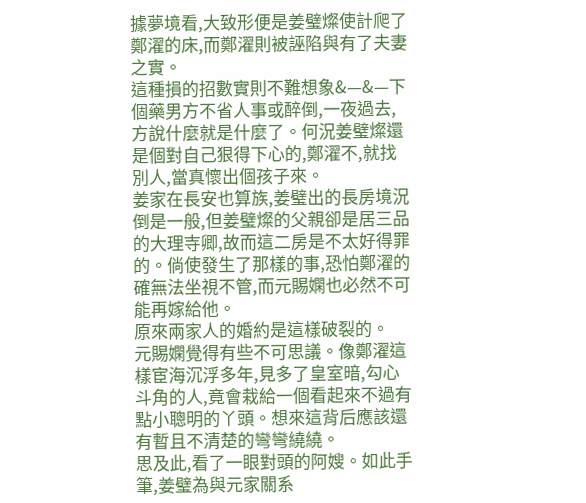據夢境看,大致形便是姜璧燦使計爬了鄭濯的床,而鄭濯則被誣陷與有了夫妻之實。
這種損的招數實則不難想象&—&—下個藥男方不省人事或醉倒,一夜過去,方說什麼就是什麼了。何況姜璧燦還是個對自己狠得下心的,鄭濯不,就找別人,當真懷出個孩子來。
姜家在長安也算族,姜璧出的長房境況倒是一般,但姜璧燦的父親卻是居三品的大理寺卿,故而這二房是不太好得罪的。倘使發生了那樣的事,恐怕鄭濯的確無法坐視不管,而元賜嫻也必然不可能再嫁給他。
原來兩家人的婚約是這樣破裂的。
元賜嫻覺得有些不可思議。像鄭濯這樣宦海沉浮多年,見多了皇室暗,勾心斗角的人,竟會栽給一個看起來不過有點小聰明的丫頭。想來這背后應該還有暫且不清楚的彎彎繞繞。
思及此,看了一眼對頭的阿嫂。如此手筆,姜璧為與元家關系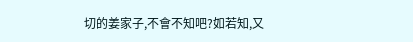切的姜家子,不會不知吧?如若知,又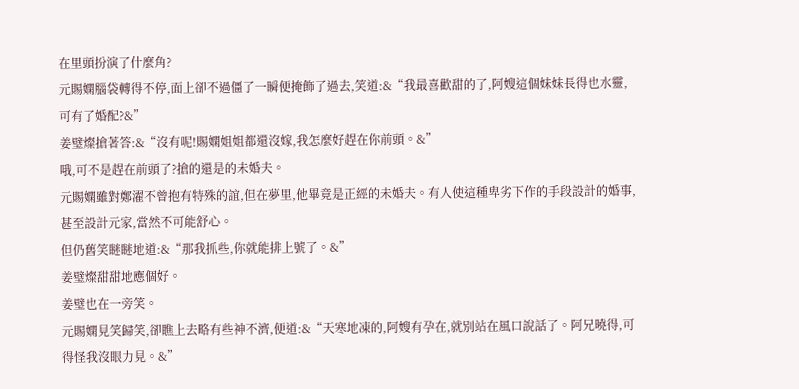在里頭扮演了什麼角?
元賜嫻腦袋轉得不停,面上卻不過僵了一瞬便掩飾了過去,笑道:&“我最喜歡甜的了,阿嫂這個妹妹長得也水靈,可有了婚配?&”
姜璧燦搶著答:&“沒有呢!賜嫻姐姐都還沒嫁,我怎麼好趕在你前頭。&”
哦,可不是趕在前頭了?搶的還是的未婚夫。
元賜嫻雖對鄭濯不曾抱有特殊的誼,但在夢里,他畢竟是正經的未婚夫。有人使這種卑劣下作的手段設計的婚事,甚至設計元家,當然不可能舒心。
但仍舊笑瞇瞇地道:&“那我抓些,你就能排上號了。&”
姜璧燦甜甜地應個好。
姜璧也在一旁笑。
元賜嫻見笑歸笑,卻瞧上去略有些神不濟,便道:&“天寒地凍的,阿嫂有孕在,就別站在風口說話了。阿兄曉得,可得怪我沒眼力見。&”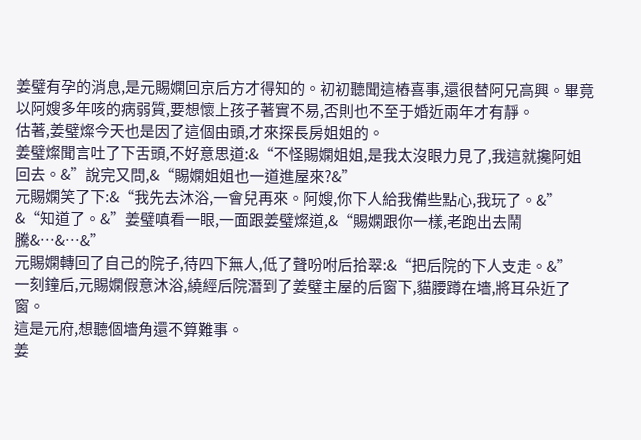姜璧有孕的消息,是元賜嫻回京后方才得知的。初初聽聞這樁喜事,還很替阿兄高興。畢竟以阿嫂多年咳的病弱質,要想懷上孩子著實不易,否則也不至于婚近兩年才有靜。
估著,姜璧燦今天也是因了這個由頭,才來探長房姐姐的。
姜璧燦聞言吐了下舌頭,不好意思道:&“不怪賜嫻姐姐,是我太沒眼力見了,我這就攙阿姐回去。&”說完又問,&“賜嫻姐姐也一道進屋來?&”
元賜嫻笑了下:&“我先去沐浴,一會兒再來。阿嫂,你下人給我備些點心,我玩了。&”
&“知道了。&”姜璧嗔看一眼,一面跟姜璧燦道,&“賜嫻跟你一樣,老跑出去鬧騰&…&…&”
元賜嫻轉回了自己的院子,待四下無人,低了聲吩咐后拾翠:&“把后院的下人支走。&”
一刻鐘后,元賜嫻假意沐浴,繞經后院潛到了姜璧主屋的后窗下,貓腰蹲在墻,將耳朵近了窗。
這是元府,想聽個墻角還不算難事。
姜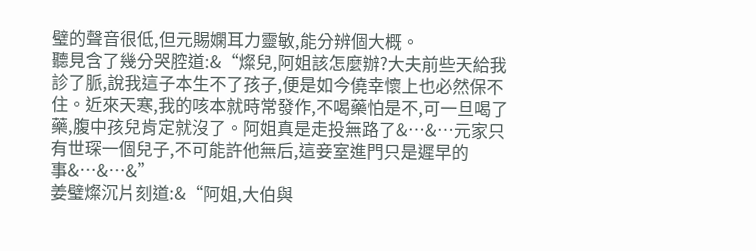璧的聲音很低,但元賜嫻耳力靈敏,能分辨個大概。
聽見含了幾分哭腔道:&“燦兒,阿姐該怎麼辦?大夫前些天給我診了脈,說我這子本生不了孩子,便是如今僥幸懷上也必然保不住。近來天寒,我的咳本就時常發作,不喝藥怕是不,可一旦喝了藥,腹中孩兒肯定就沒了。阿姐真是走投無路了&…&…元家只有世琛一個兒子,不可能許他無后,這妾室進門只是遲早的事&…&…&”
姜璧燦沉片刻道:&“阿姐,大伯與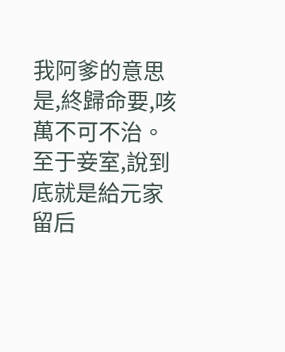我阿爹的意思是,終歸命要,咳萬不可不治。至于妾室,說到底就是給元家留后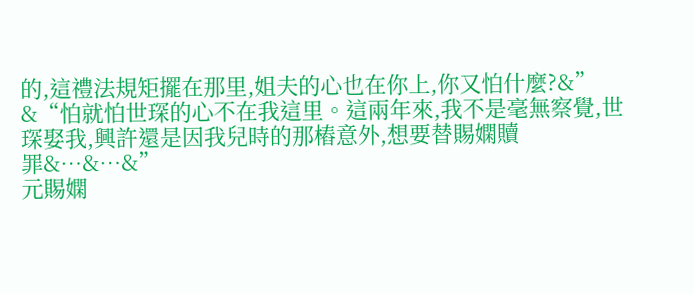的,這禮法規矩擺在那里,姐夫的心也在你上,你又怕什麼?&”
&“怕就怕世琛的心不在我這里。這兩年來,我不是毫無察覺,世琛娶我,興許還是因我兒時的那樁意外,想要替賜嫻贖罪&…&…&”
元賜嫻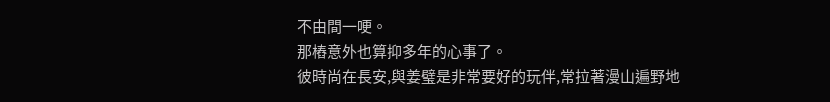不由間一哽。
那樁意外也算抑多年的心事了。
彼時尚在長安,與姜璧是非常要好的玩伴,常拉著漫山遍野地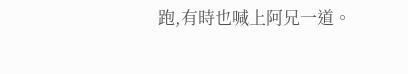跑,有時也喊上阿兄一道。